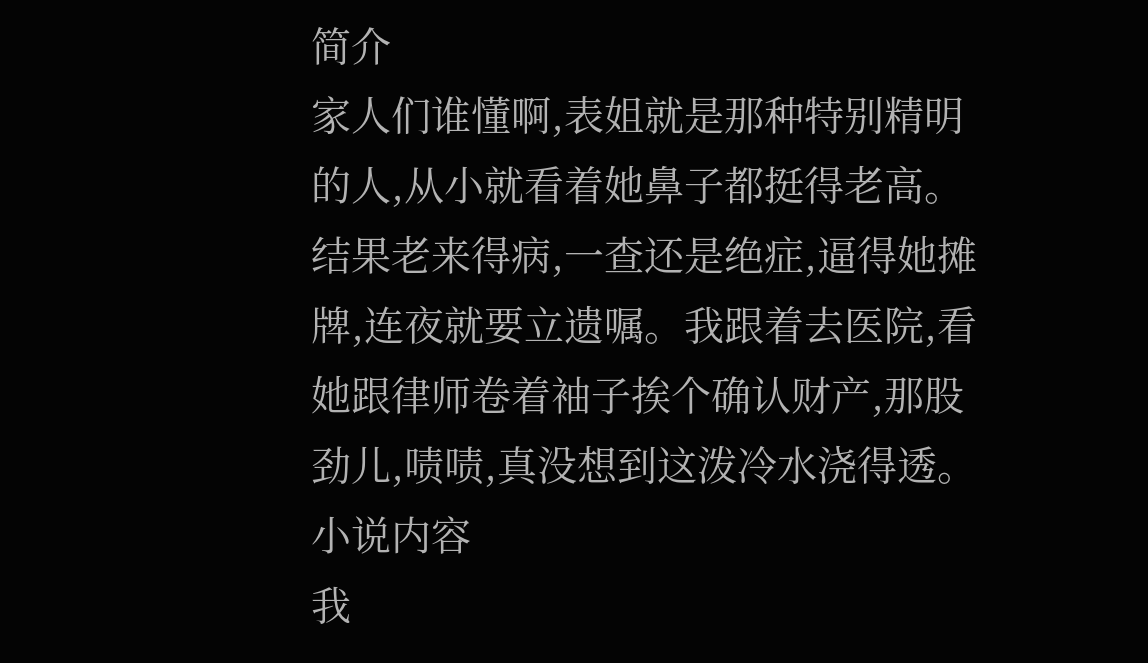简介
家人们谁懂啊,表姐就是那种特别精明的人,从小就看着她鼻子都挺得老高。结果老来得病,一查还是绝症,逼得她摊牌,连夜就要立遗嘱。我跟着去医院,看她跟律师卷着袖子挨个确认财产,那股劲儿,啧啧,真没想到这泼冷水浇得透。
小说内容
我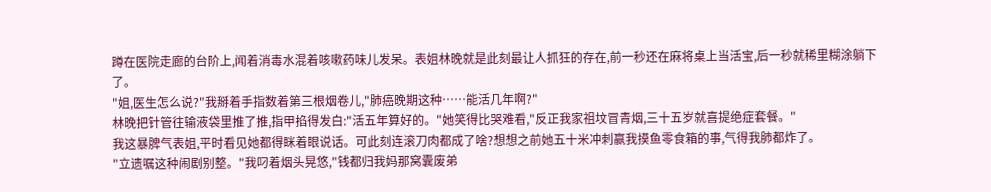蹲在医院走廊的台阶上,闻着消毒水混着咳嗽药味儿发呆。表姐林晚就是此刻最让人抓狂的存在,前一秒还在麻将桌上当活宝,后一秒就稀里糊涂躺下了。
"姐,医生怎么说?"我掰着手指数着第三根烟卷儿,"肺癌晚期这种……能活几年啊?"
林晚把针管往输液袋里推了推,指甲掐得发白:"活五年算好的。"她笑得比哭难看,"反正我家祖坟冒青烟,三十五岁就喜提绝症套餐。"
我这暴脾气表姐,平时看见她都得眯着眼说话。可此刻连滚刀肉都成了啥?想想之前她五十米冲刺赢我摸鱼零食箱的事,气得我肺都炸了。
"立遗嘱这种闹剧别整。"我叼着烟头晃悠,"钱都归我妈那窝囊废弟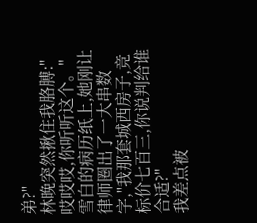弟?"
林晚突然揪住我胳膊:"哎哎哎,你听听这个。"雪白的病历纸上,她刚让律师圈出了一大串数字,"我那套城西房子,竞标价七百三,你说判给谁合适?"
我差点被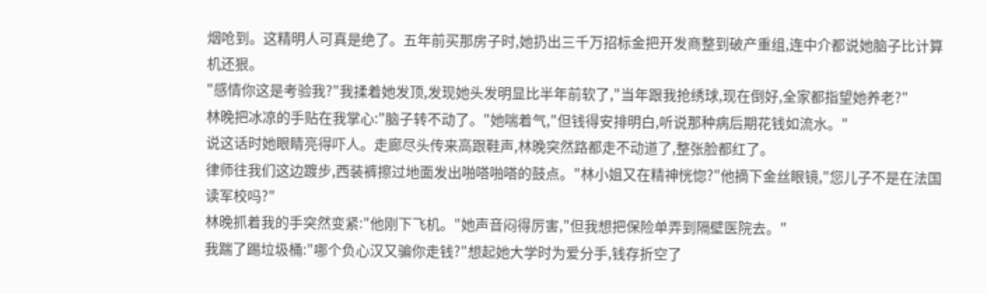烟呛到。这精明人可真是绝了。五年前买那房子时,她扔出三千万招标金把开发商整到破产重组,连中介都说她脑子比计算机还狠。
"感情你这是考验我?"我揉着她发顶,发现她头发明显比半年前软了,"当年跟我抢绣球,现在倒好,全家都指望她养老?"
林晚把冰凉的手贴在我掌心:"脑子转不动了。"她喘着气,"但钱得安排明白,听说那种病后期花钱如流水。"
说这话时她眼睛亮得吓人。走廊尽头传来高跟鞋声,林晚突然路都走不动道了,整张脸都红了。
律师往我们这边踱步,西装裤擦过地面发出啪嗒啪嗒的鼓点。"林小姐又在精神恍惚?"他摘下金丝眼镜,"您儿子不是在法国读军校吗?"
林晚抓着我的手突然变紧:"他刚下飞机。"她声音闷得厉害,"但我想把保险单弄到隔壁医院去。"
我踹了踢垃圾桶:"哪个负心汉又骗你走钱?"想起她大学时为爱分手,钱存折空了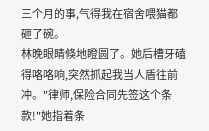三个月的事,气得我在宿舍喂猫都砸了碗。
林晚眼睛倏地瞪圆了。她后槽牙磕得咯咯响,突然抓起我当人盾往前冲。"律师,保险合同先签这个条款!"她指着条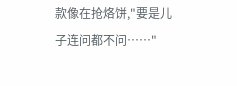款像在抢烙饼,"要是儿子连问都不问……"